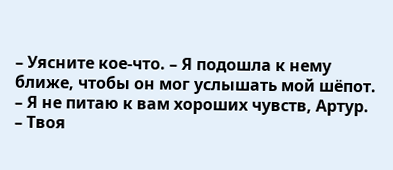– Уясните кое-что. – Я подошла к нему ближе, чтобы он мог услышать мой шёпот. – Я не питаю к вам хороших чувств, Артур.
– Твоя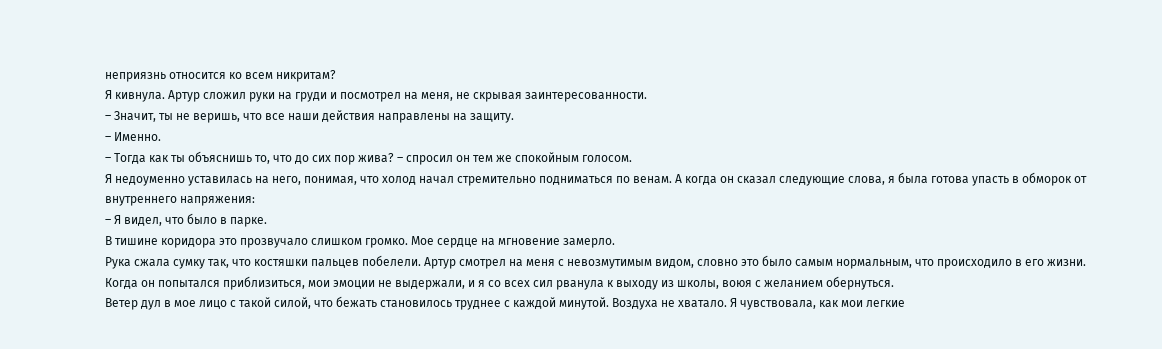неприязнь относится ко всем никритам?
Я кивнула. Артур сложил руки на груди и посмотрел на меня, не скрывая заинтересованности.
– Значит, ты не веришь, что все наши действия направлены на защиту.
– Именно.
– Тогда как ты объяснишь то, что до сих пор жива? – спросил он тем же спокойным голосом.
Я недоуменно уставилась на него, понимая, что холод начал стремительно подниматься по венам. А когда он сказал следующие слова, я была готова упасть в обморок от внутреннего напряжения:
– Я видел, что было в парке.
В тишине коридора это прозвучало слишком громко. Мое сердце на мгновение замерло.
Рука сжала сумку так, что костяшки пальцев побелели. Артур смотрел на меня с невозмутимым видом, словно это было самым нормальным, что происходило в его жизни. Когда он попытался приблизиться, мои эмоции не выдержали, и я со всех сил рванула к выходу из школы, воюя с желанием обернуться.
Ветер дул в мое лицо с такой силой, что бежать становилось труднее с каждой минутой. Воздуха не хватало. Я чувствовала, как мои легкие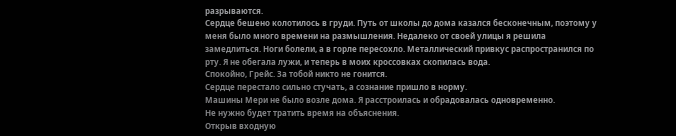разрываются.
Сердце бешено колотилось в груди. Путь от школы до дома казался бесконечным, поэтому у меня было много времени на размышления. Недалеко от своей улицы я решила замедлиться. Ноги болели, а в горле пересохло. Металлический привкус распространился по рту. Я не обегала лужи, и теперь в моих кроссовках скопилась вода.
Спокойно, Грейс. За тобой никто не гонится.
Сердце перестало сильно стучать, а сознание пришло в норму.
Машины Мери не было возле дома. Я расстроилась и обрадовалась одновременно.
Не нужно будет тратить время на объяснения.
Открыв входную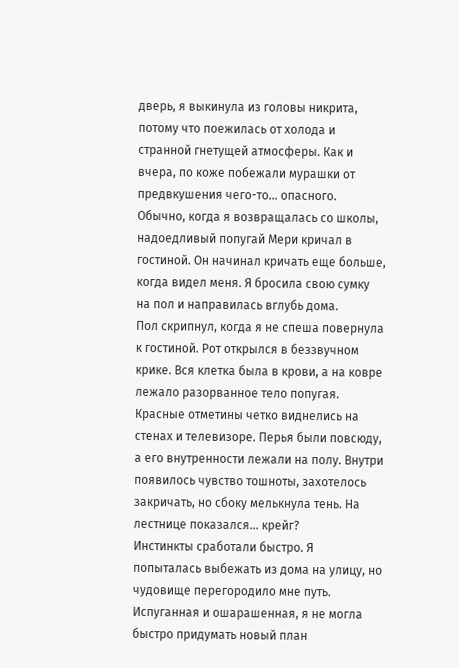дверь, я выкинула из головы никрита, потому что поежилась от холода и странной гнетущей атмосферы. Как и вчера, по коже побежали мурашки от предвкушения чего-то… опасного.
Обычно, когда я возвращалась со школы, надоедливый попугай Мери кричал в гостиной. Он начинал кричать еще больше, когда видел меня. Я бросила свою сумку на пол и направилась вглубь дома.
Пол скрипнул, когда я не спеша повернула к гостиной. Рот открылся в беззвучном крике. Вся клетка была в крови, а на ковре лежало разорванное тело попугая. Красные отметины четко виднелись на стенах и телевизоре. Перья были повсюду, а его внутренности лежали на полу. Внутри появилось чувство тошноты, захотелось закричать, но сбоку мелькнула тень. На лестнице показался… крейг?
Инстинкты сработали быстро. Я попыталась выбежать из дома на улицу, но чудовище перегородило мне путь. Испуганная и ошарашенная, я не могла быстро придумать новый план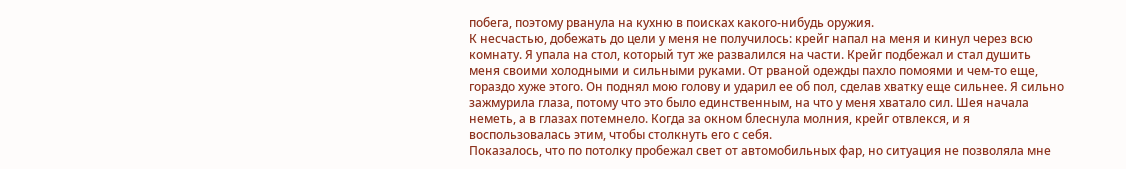побега, поэтому рванула на кухню в поисках какого-нибудь оружия.
К несчастью, добежать до цели у меня не получилось: крейг напал на меня и кинул через всю комнату. Я упала на стол, который тут же развалился на части. Крейг подбежал и стал душить меня своими холодными и сильными руками. От рваной одежды пахло помоями и чем-то еще, гораздо хуже этого. Он поднял мою голову и ударил ее об пол, сделав хватку еще сильнее. Я сильно зажмурила глаза, потому что это было единственным, на что у меня хватало сил. Шея начала неметь, а в глазах потемнело. Когда за окном блеснула молния, крейг отвлекся, и я воспользовалась этим, чтобы столкнуть его с себя.
Показалось, что по потолку пробежал свет от автомобильных фар, но ситуация не позволяла мне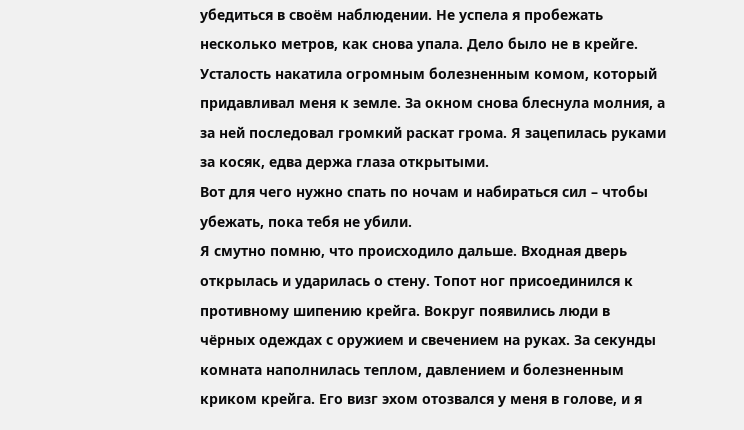убедиться в своём наблюдении. Не успела я пробежать несколько метров, как снова упала. Дело было не в крейге. Усталость накатила огромным болезненным комом, который придавливал меня к земле. За окном снова блеснула молния, а за ней последовал громкий раскат грома. Я зацепилась руками за косяк, едва держа глаза открытыми.
Вот для чего нужно спать по ночам и набираться сил – чтобы убежать, пока тебя не убили.
Я смутно помню, что происходило дальше. Входная дверь открылась и ударилась о стену. Топот ног присоединился к противному шипению крейга. Вокруг появились люди в чёрных одеждах с оружием и свечением на руках. За секунды комната наполнилась теплом, давлением и болезненным криком крейга. Его визг эхом отозвался у меня в голове, и я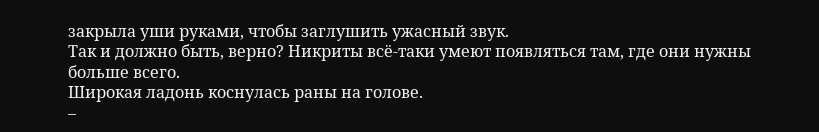закрыла уши руками, чтобы заглушить ужасный звук.
Так и должно быть, верно? Никриты всё-таки умеют появляться там, где они нужны больше всего.
Широкая ладонь коснулась раны на голове.
–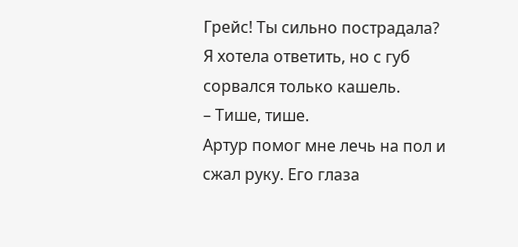Грейс! Ты сильно пострадала?
Я хотела ответить, но с губ сорвался только кашель.
– Тише, тише.
Артур помог мне лечь на пол и сжал руку. Его глаза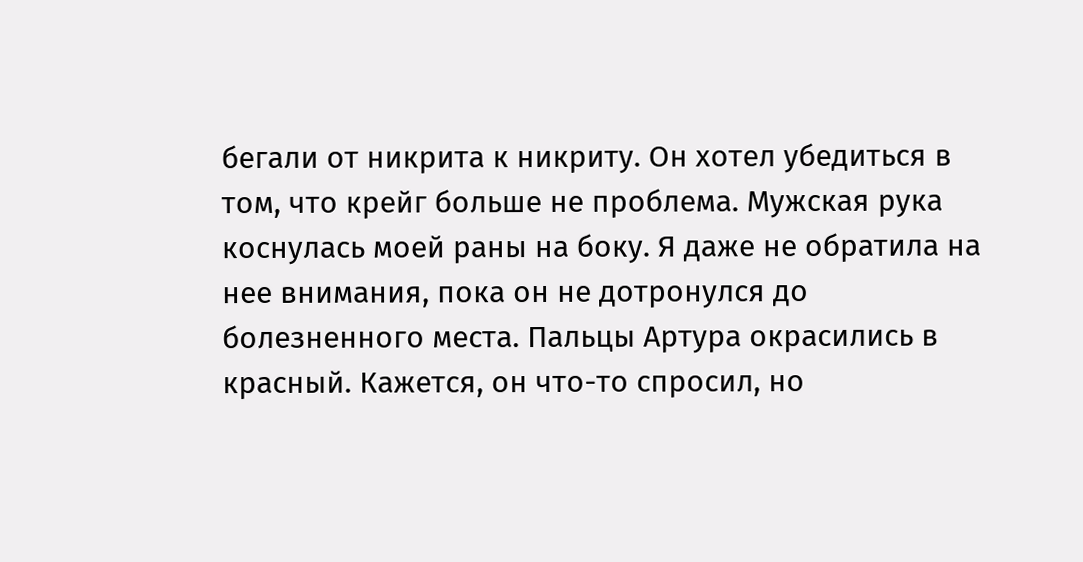бегали от никрита к никриту. Он хотел убедиться в том, что крейг больше не проблема. Мужская рука коснулась моей раны на боку. Я даже не обратила на нее внимания, пока он не дотронулся до болезненного места. Пальцы Артура окрасились в красный. Кажется, он что-то спросил, но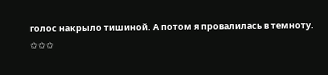голос накрыло тишиной. А потом я провалилась в темноту.
✩✩✩